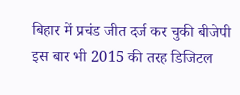बिहार में प्रचंड जीत दर्ज कर चुकी बीजेपी इस बार भी 2015 की तरह डिजिटल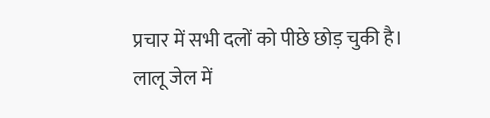प्रचार में सभी दलों को पीछे छोड़ चुकी है। लालू जेल में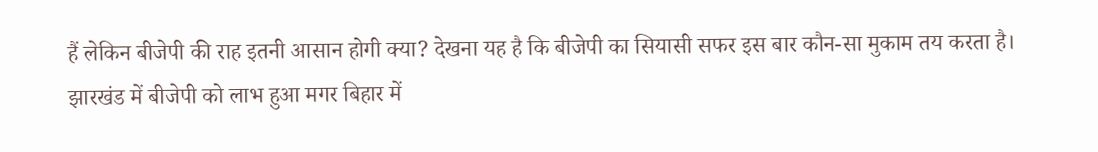हैं लेकिन बीजेपी की राह इतनी आसान होगी क्या? देखना यह है कि बीजेपी का सियासी सफर इस बार कौन-सा मुकाम तय करता है।
झारखंड में बीजेपी को लाभ हुआ मगर बिहार में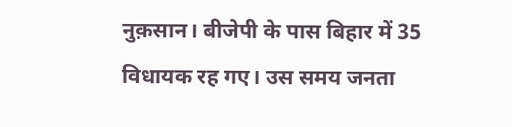नुक़सान। बीजेपी के पास बिहार में 35 विधायक रह गए। उस समय जनता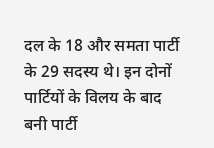दल के 18 और समता पार्टी के 29 सदस्य थे। इन दोनों पार्टियों के विलय के बाद बनी पार्टी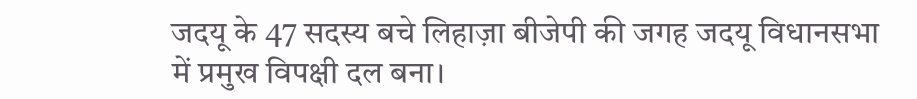जदयू के 47 सदस्य बचे लिहाज़ा बीजेपी की जगह जदयू विधानसभा में प्रमुख विपक्षी दल बना।